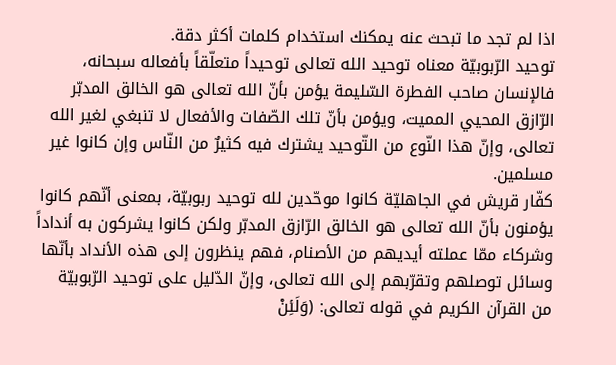اذا لم تجد ما تبحث عنه يمكنك استخدام كلمات أكثر دقة.
توحيد الرّبوبيّة معناه توحيد الله تعالى توحيداً متعلّقاً بأفعاله سبحانه، فالإنسان صاحب الفطرة السّليمة يؤمن بأنّ الله تعالى هو الخالق المدبّر الرّازق المحيي المميت، ويؤمن بأنّ تلك الصّفات والأفعال لا تنبغي لغير الله تعالى، وإنّ هذا النّوع من التّوحيد يشترك فيه كثيرٌ من النّاس وإن كانوا غير مسلمين.
كفّار قريش في الجاهليّة كانوا موحّدين لله توحيد ربوبيّة، بمعنى أنّهم كانوا يؤمنون بأنّ الله تعالى هو الخالق الرّازق المدبّر ولكن كانوا يشركون به أنداداً وشركاء ممّا عملته أيديهم من الأصنام، فهم ينظرون إلى هذه الأنداد بأنّها وسائل توصلهم وتقرّبهم إلى الله تعالى، وإنّ الدّليل على توحيد الرّبوبيّة من القرآن الكريم في قوله تعالى: (وَلَئِنْ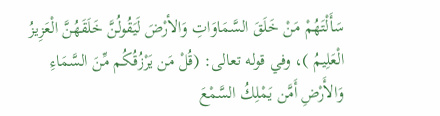سَأَلْتَهُمْ مَنْ خَلَقَ السَّمَاوَاتِ وَالأرْضَ لَيَقُولُنَّ خَلَقَهُنَّ الْعَزِيزُ الْعَلِيمُ )، وفي قوله تعالى: (قُلْ مَن يَرْزُقُكُم مِّنَ السَّمَاءِ وَالأَرْضِ أَمَّن يَمْلِكُ السَّمْعَ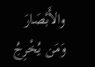والأَبْصَارَ وَمَن يُخْرِجُ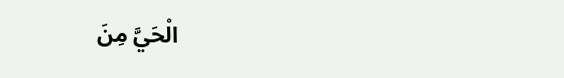الْحَيَّ مِنَ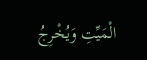الْمَيِّتِ وَيُخْرِجُ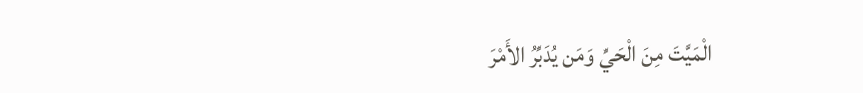الْمَيَّتَ مِنَ الْحَيِّ وَمَن يُدَبِّرُ الأَمْرَ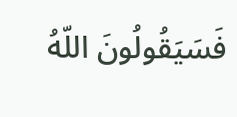فَسَيَقُولُونَ اللّهُ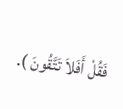فَقُلْ أَفَلاَ تَتَّقُونَ ).